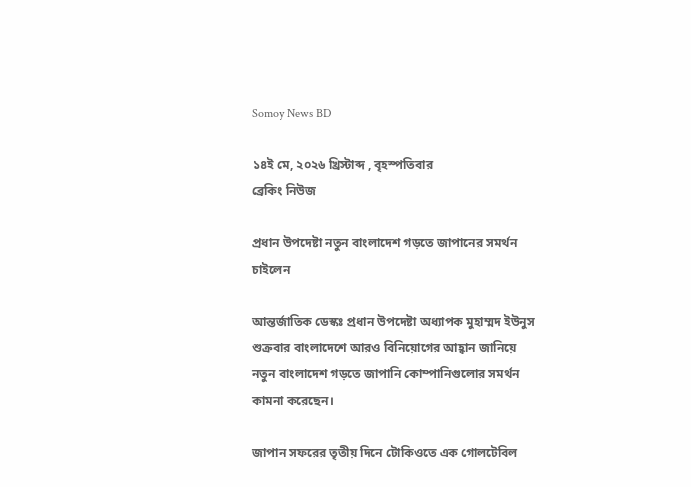Somoy News BD

১৪ই মে, ২০২৬ খ্রিস্টাব্দ , বৃহস্পতিবার
ব্রেকিং নিউজ

প্রধান উপদেষ্টা নতুন বাংলাদেশ গড়তে জাপানের সমর্থন চাইলেন

আন্তর্জাতিক ডেস্কঃ প্রধান উপদেষ্টা অধ্যাপক মুহাম্মদ ইউনুস শুক্রবার বাংলাদেশে আরও বিনিয়োগের আহ্বান জানিয়ে নতুন বাংলাদেশ গড়তে জাপানি কোম্পানিগুলোর সমর্থন কামনা করেছেন।

জাপান সফরের তৃতীয় দিনে টোকিওতে এক গোলটেবিল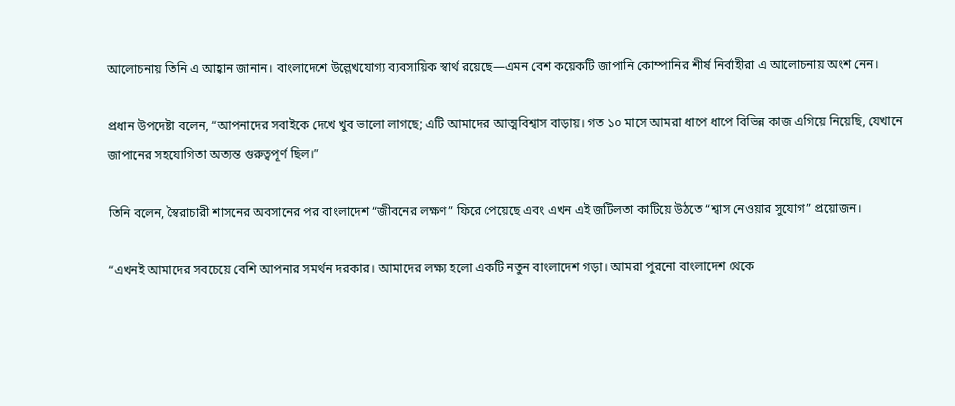আলোচনায় তিনি এ আহ্বান জানান। বাংলাদেশে উল্লেখযোগ্য ব্যবসায়িক স্বার্থ রয়েছে—এমন বেশ কয়েকটি জাপানি কোম্পানির শীর্ষ নির্বাহীরা এ আলোচনায় অংশ নেন।

প্রধান উপদেষ্টা বলেন, “আপনাদের সবাইকে দেখে খুব ভালো লাগছে; এটি আমাদের আত্মবিশ্বাস বাড়ায়। গত ১০ মাসে আমরা ধাপে ধাপে বিভিন্ন কাজ এগিয়ে নিয়েছি, যেখানে জাপানের সহযোগিতা অত্যন্ত গুরুত্বপূর্ণ ছিল।”

তিনি বলেন, স্বৈরাচারী শাসনের অবসানের পর বাংলাদেশ “জীবনের লক্ষণ” ফিরে পেয়েছে এবং এখন এই জটিলতা কাটিয়ে উঠতে “শ্বাস নেওয়ার সুযোগ” প্রয়োজন।

“এখনই আমাদের সবচেয়ে বেশি আপনার সমর্থন দরকার। আমাদের লক্ষ্য হলো একটি নতুন বাংলাদেশ গড়া। আমরা পুরনো বাংলাদেশ থেকে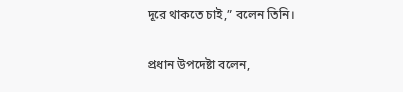দূরে থাকতে চাই,” বলেন তিনি।

প্রধান উপদেষ্টা বলেন,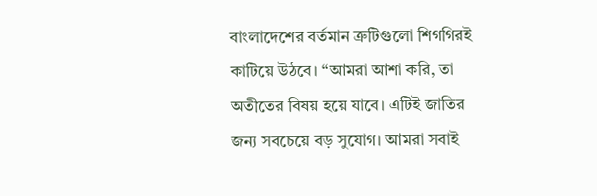বাংলাদেশের বর্তমান ত্রুটিগুলো শিগগিরই কাটিয়ে উঠবে। “আমরা আশা করি, তা অতীতের বিষয় হয়ে যাবে। এটিই জাতির জন্য সবচেয়ে বড় সুযোগ। আমরা সবাই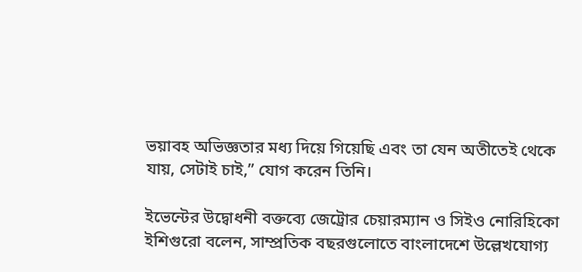ভয়াবহ অভিজ্ঞতার মধ্য দিয়ে গিয়েছি এবং তা যেন অতীতেই থেকে যায়, সেটাই চাই,” যোগ করেন তিনি।

ইভেন্টের উদ্বোধনী বক্তব্যে জেট্রোর চেয়ারম্যান ও সিইও নোরিহিকো ইশিগুরো বলেন, সাম্প্রতিক বছরগুলোতে বাংলাদেশে উল্লেখযোগ্য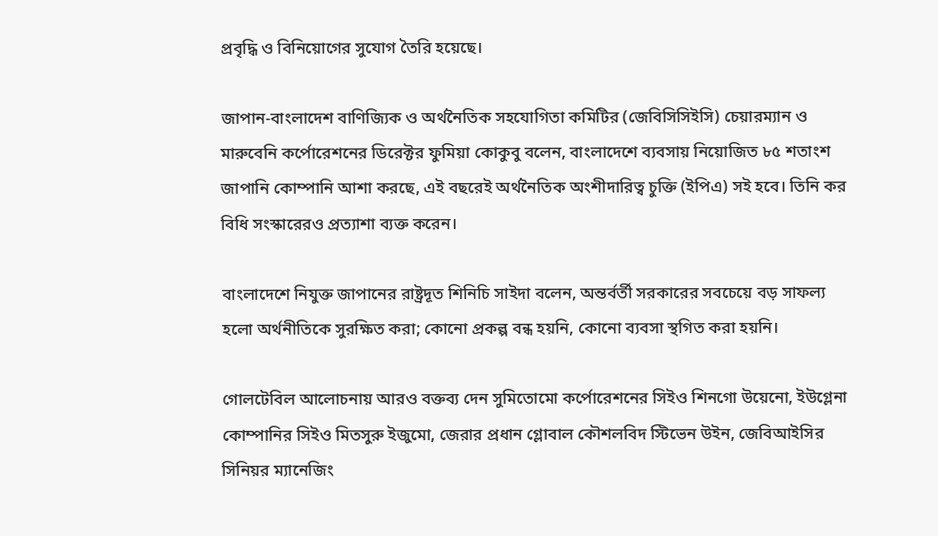প্রবৃদ্ধি ও বিনিয়োগের সুযোগ তৈরি হয়েছে।

জাপান-বাংলাদেশ বাণিজ্যিক ও অর্থনৈতিক সহযোগিতা কমিটির (জেবিসিসিইসি) চেয়ারম্যান ও মারুবেনি কর্পোরেশনের ডিরেক্টর ফুমিয়া কোকুবু বলেন, বাংলাদেশে ব্যবসায় নিয়োজিত ৮৫ শতাংশ জাপানি কোম্পানি আশা করছে, এই বছরেই অর্থনৈতিক অংশীদারিত্ব চুক্তি (ইপিএ) সই হবে। তিনি কর বিধি সংস্কারেরও প্রত্যাশা ব্যক্ত করেন।

বাংলাদেশে নিযুক্ত জাপানের রাষ্ট্রদূত শিনিচি সাইদা বলেন, অন্তর্বর্তী সরকারের সবচেয়ে বড় সাফল্য হলো অর্থনীতিকে সুরক্ষিত করা; কোনো প্রকল্প বন্ধ হয়নি, কোনো ব্যবসা স্থগিত করা হয়নি।

গোলটেবিল আলোচনায় আরও বক্তব্য দেন সুমিতোমো কর্পোরেশনের সিইও শিনগো উয়েনো, ইউগ্লেনা কোম্পানির সিইও মিতসুরু ইজুমো, জেরার প্রধান গ্লোবাল কৌশলবিদ স্টিভেন উইন, জেবিআইসির সিনিয়র ম্যানেজিং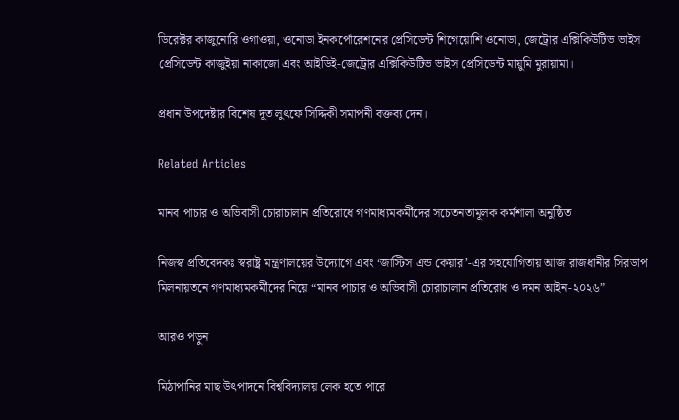ডিরেক্টর কাজুনোরি ওগাওয়া, ওনোডা ইনকর্পোরেশনের প্রেসিডেন্ট শিগেয়োশি ওনোডা, জেট্রোর এক্সিকিউটিভ ভাইস প্রেসিডেন্ট কাজুইয়া নাকাজো এবং আইডিই-জেট্রোর এক্সিকিউটিভ ভাইস প্রেসিডেন্ট মায়ুমি মুরায়ামা।

প্রধান উপদেষ্টার বিশেষ দূত লুৎফে সিদ্দিকী সমাপনী বক্তব্য দেন।

Related Articles

মানব পাচার ও অভিবাসী চোরাচালান প্রতিরোধে গণমাধ্যমকর্মীদের সচেতনতামূলক কর্মশালা অনুষ্ঠিত

নিজস্ব প্রতিবেদকঃ স্বরাষ্ট্র মন্ত্রণালয়ের উদ্যোগে এবং ‘জাস্টিস এন্ড কেয়ার’-এর সহযোগিতায় আজ রাজধানীর সিরডাপ মিলনায়তনে গণমাধ্যমকর্মীদের নিয়ে “মানব পাচার ও অভিবাসী চোরাচালান প্রতিরোধ ও দমন আইন-২০২৬”

আরও পড়ুন

মিঠাপানির মাছ উৎপাদনে বিশ্ববিদ্যালয় লেক হতে পারে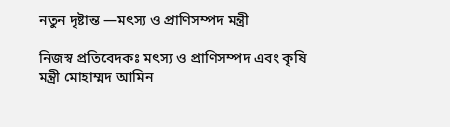নতুন দৃষ্টান্ত —মৎস্য ও প্রাণিসম্পদ মন্ত্রী

নিজস্ব প্রতিবেদকঃ মৎস্য ও প্রাণিসম্পদ এবং কৃষি মন্ত্রী মোহাম্মদ আমিন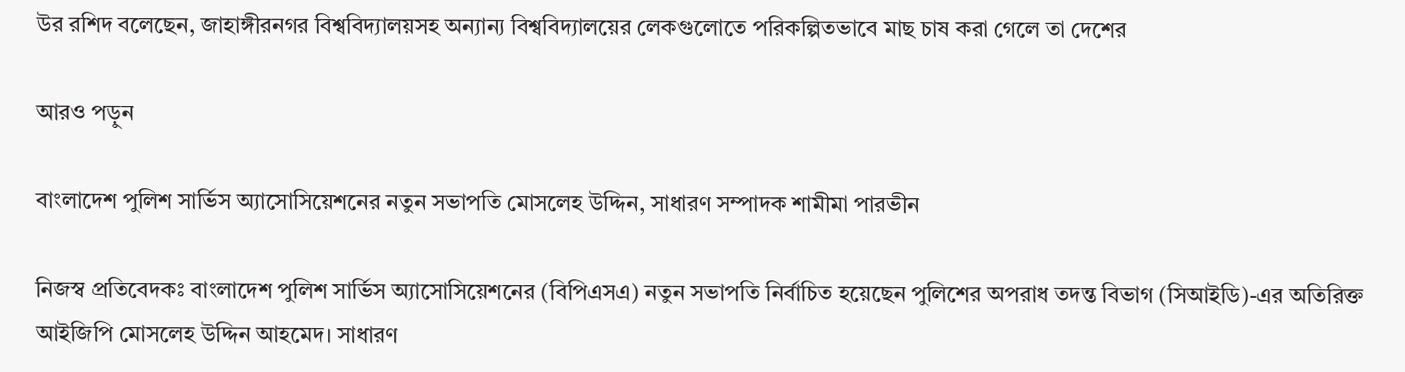উর রশিদ বলেছেন, জাহাঙ্গীরনগর বিশ্ববিদ্যালয়সহ অন্যান্য বিশ্ববিদ্যালয়ের লেকগুলোতে পরিকল্পিতভাবে মাছ চাষ করা গেলে তা দেশের

আরও পড়ুন

বাংলাদেশ পুলিশ সার্ভিস অ্যাসোসিয়েশনের নতুন সভাপতি মোসলেহ উদ্দিন, সাধারণ সম্পাদক শামীমা পারভীন

নিজস্ব প্রতিবেদকঃ বাংলাদেশ পুলিশ সার্ভিস অ্যাসোসিয়েশনের (বিপিএসএ) নতুন সভাপতি নির্বাচিত হয়েছেন পুলিশের অপরাধ তদন্ত বিভাগ (সিআইডি)-এর অতিরিক্ত আইজিপি মোসলেহ উদ্দিন আহমেদ। সাধারণ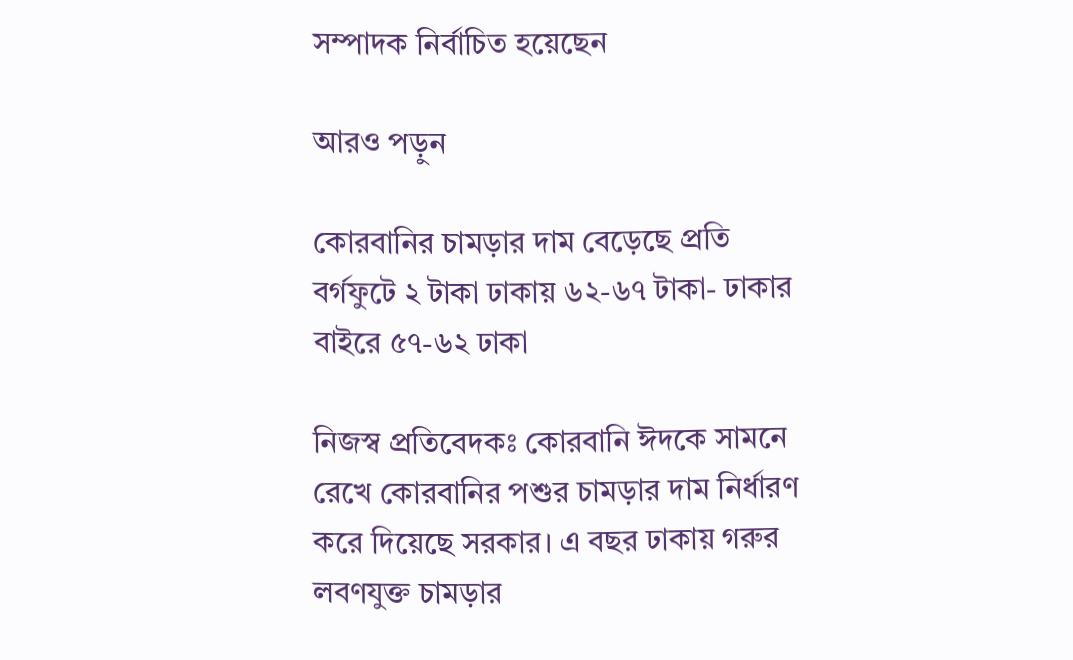সম্পাদক নির্বাচিত হয়েছেন

আরও পড়ুন

কোরবানির চামড়ার দাম বেড়েছে প্রতি বর্গফুটে ২ টাকা ঢাকায় ৬২-৬৭ টাকা- ঢাকার বাইরে ৫৭-৬২ ঢাকা

নিজস্ব প্রতিবেদকঃ কোরবানি ঈদকে সামনে রেখে কোরবানির পশুর চামড়ার দাম নির্ধারণ করে দিয়েছে সরকার। এ বছর ঢাকায় গরুর লবণযুক্ত চামড়ার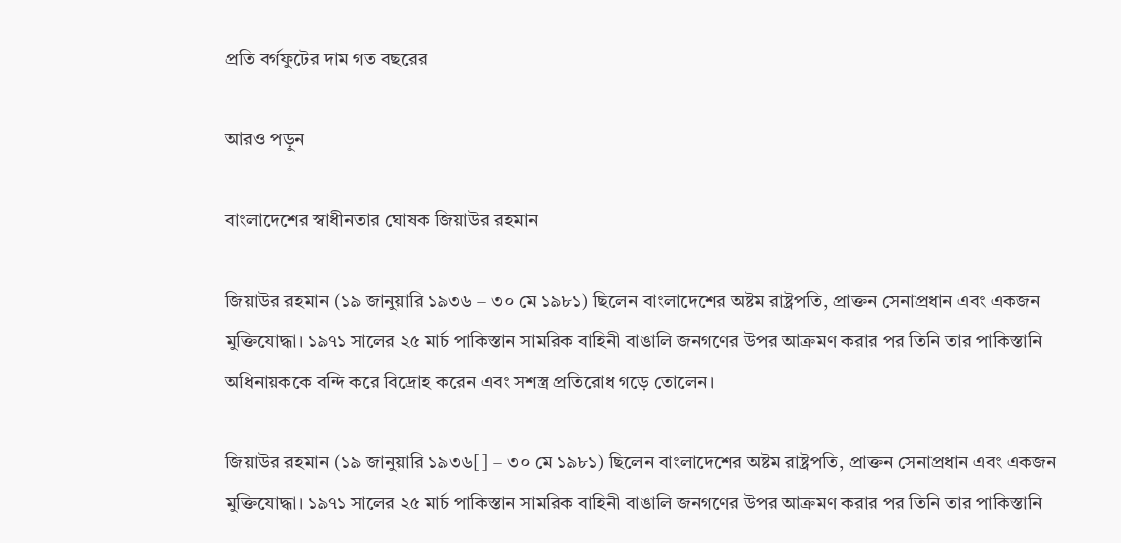প্রতি বর্গফুটের দাম গত বছরের

আরও পড়ুন

বাংলাদেশের স্বাধীনতার ঘোষক জিয়াউর রহমান

জিয়াউর রহমান (১৯ জানুয়ারি ১৯৩৬ – ৩০ মে ১৯৮১) ছিলেন বাংলাদেশের অষ্টম রাষ্ট্রপতি, প্রাক্তন সেনাপ্রধান এবং একজন মুক্তিযোদ্ধা। ১৯৭১ সালের ২৫ মার্চ পাকিস্তান সামরিক বাহিনী বাঙালি জনগণের উপর আক্রমণ করার পর তিনি তার পাকিস্তানি অধিনায়ককে বন্দি করে বিদ্রোহ করেন এবং সশস্ত্র প্রতিরোধ গড়ে তোলেন।

জিয়াউর রহমান (১৯ জানুয়ারি ১৯৩৬[] – ৩০ মে ১৯৮১) ছিলেন বাংলাদেশের অষ্টম রাষ্ট্রপতি, প্রাক্তন সেনাপ্রধান এবং একজন মুক্তিযোদ্ধা। ১৯৭১ সালের ২৫ মার্চ পাকিস্তান সামরিক বাহিনী বাঙালি জনগণের উপর আক্রমণ করার পর তিনি তার পাকিস্তানি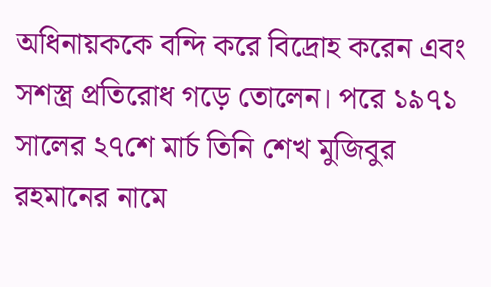অধিনায়ককে বন্দি করে বিদ্রোহ করেন এবং সশস্ত্র প্রতিরোধ গড়ে তোলেন। পরে ১৯৭১ সালের ২৭শে মার্চ তিনি শেখ মুজিবুর রহমানের নামে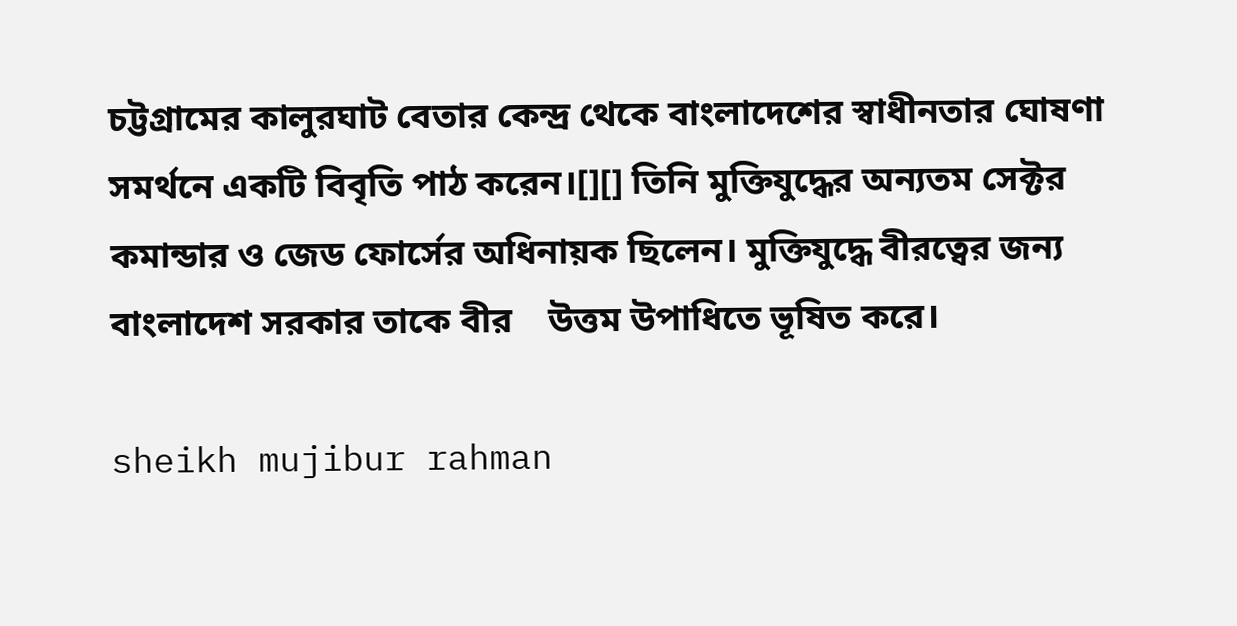চট্টগ্রামের কালুরঘাট বেতার কেন্দ্র থেকে বাংলাদেশের স্বাধীনতার ঘোষণা সমর্থনে একটি বিবৃতি পাঠ করেন।[][] তিনি মুক্তিযুদ্ধের অন্যতম সেক্টর কমান্ডার ও জেড ফোর্সের অধিনায়ক ছিলেন। মুক্তিযুদ্ধে বীরত্বের জন্য বাংলাদেশ সরকার তাকে বীর    উত্তম উপাধিতে ভূষিত করে।

sheikh mujibur rahman